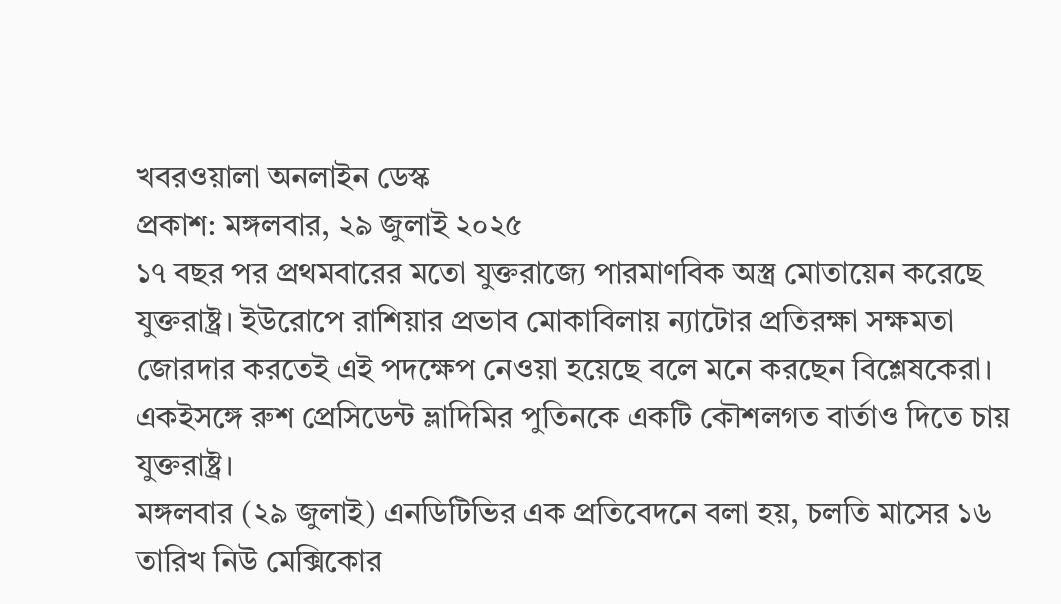খবরওয়ালা অনলাইন ডেস্ক
প্রকাশ: মঙ্গলবার, ২৯ জুলাই ২০২৫
১৭ বছর পর প্রথমবারের মতো যুক্তরাজ্যে পারমাণবিক অস্ত্র মোতায়েন করেছে যুক্তরাষ্ট্র। ইউরোপে রাশিয়ার প্রভাব মোকাবিলায় ন্যাটোর প্রতিরক্ষা সক্ষমতা জোরদার করতেই এই পদক্ষেপ নেওয়া হয়েছে বলে মনে করছেন বিশ্লেষকেরা। একইসঙ্গে রুশ প্রেসিডেন্ট ভ্লাদিমির পুতিনকে একটি কৌশলগত বার্তাও দিতে চায় যুক্তরাষ্ট্র।
মঙ্গলবার (২৯ জুলাই) এনডিটিভির এক প্রতিবেদনে বলা হয়, চলতি মাসের ১৬ তারিখ নিউ মেক্সিকোর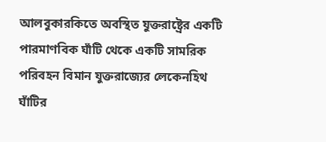আলবুকারকিতে অবস্থিত যুক্তরাষ্ট্রের একটি পারমাণবিক ঘাঁটি থেকে একটি সামরিক পরিবহন বিমান যুক্তরাজ্যের লেকেনহিথ ঘাঁটির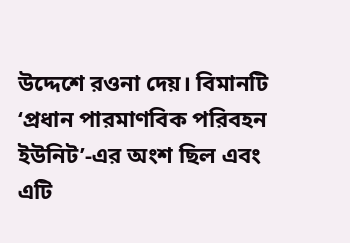উদ্দেশে রওনা দেয়। বিমানটি ‘প্রধান পারমাণবিক পরিবহন ইউনিট’-এর অংশ ছিল এবং এটি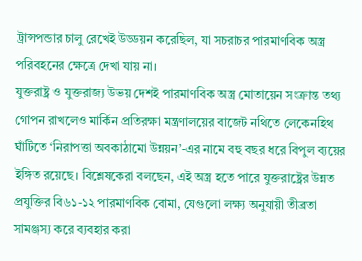ট্রান্সপন্ডার চালু রেখেই উড্ডয়ন করেছিল, যা সচরাচর পারমাণবিক অস্ত্র পরিবহনের ক্ষেত্রে দেখা যায় না।
যুক্তরাষ্ট্র ও যুক্তরাজ্য উভয় দেশই পারমাণবিক অস্ত্র মোতায়েন সংক্রান্ত তথ্য গোপন রাখলেও মার্কিন প্রতিরক্ষা মন্ত্রণালয়ের বাজেট নথিতে লেকেনহিথ ঘাঁটিতে ‘নিরাপত্তা অবকাঠামো উন্নয়ন’-এর নামে বহু বছর ধরে বিপুল ব্যয়ের ইঙ্গিত রয়েছে। বিশ্লেষকেরা বলছেন, এই অস্ত্র হতে পারে যুক্তরাষ্ট্রের উন্নত প্রযুক্তির বি৬১-১২ পারমাণবিক বোমা, যেগুলো লক্ষ্য অনুযায়ী তীব্রতা সামঞ্জস্য করে ব্যবহার করা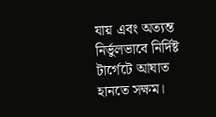যায় এবং অত্যন্ত নির্ভুলভাবে নির্দিষ্ট টার্গেটে আঘাত হানতে সক্ষম।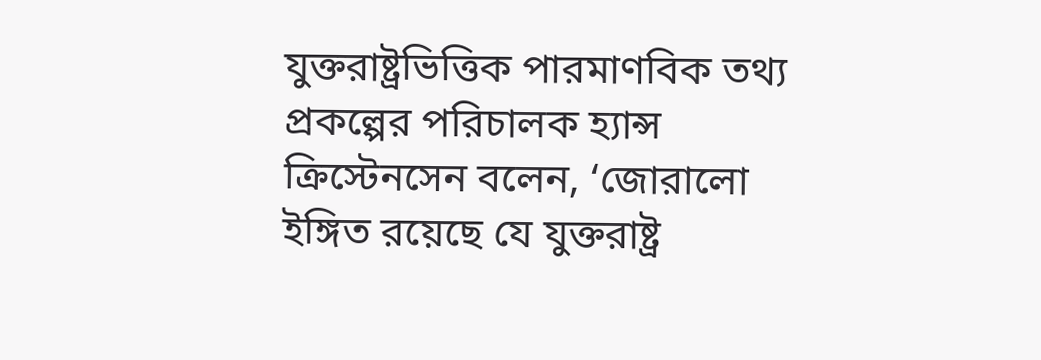যুক্তরাষ্ট্রভিত্তিক পারমাণবিক তথ্য প্রকল্পের পরিচালক হ্যান্স ক্রিস্টেনসেন বলেন, ‘জোরালো ইঙ্গিত রয়েছে যে যুক্তরাষ্ট্র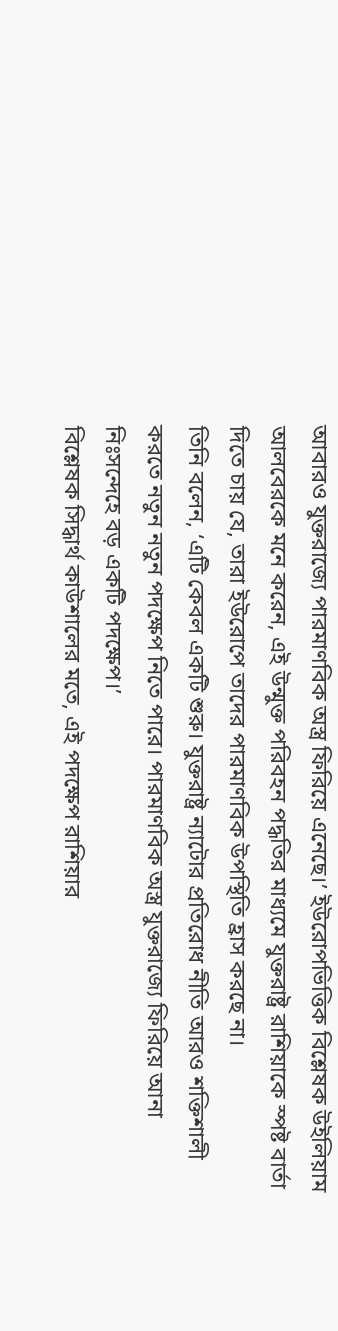আবারও যুক্তরাজ্যে পারমাণবিক অস্ত্র ফিরিয়ে এনেছে।’ ইউরোপভিত্তিক বিশ্লেষক উইলিয়াম আলবেরকে মনে করেন, এই উন্মুক্ত পরিবহন পদ্ধতির মাধ্যমে যুক্তরাষ্ট্র রাশিয়াকে স্পষ্ট বার্তা দিতে চায় যে, তারা ইউরোপে তাদের পারমাণবিক উপস্থিতি হ্রাস করছে না।
তিনি বলেন, ‘এটি কেবল একটি শুরু। যুক্তরাষ্ট্র ন্যাটোর প্রতিরোধ নীতি আরও শক্তিশালী করতে নতুন নতুন পদক্ষেপ নিতে পারে। পারমাণবিক অস্ত্র যুক্তরাজ্যে ফিরিয়ে আনা নিঃসন্দেহে বড় একটি পদক্ষেপ।’
বিশ্লেষক সিদ্ধার্থ কাউশালের মতে, এই পদক্ষেপ রাশিয়ার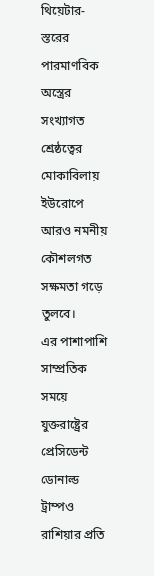থিয়েটার-স্তরের পারমাণবিক অস্ত্রের সংখ্যাগত শ্রেষ্ঠত্বের মোকাবিলায় ইউরোপে আরও নমনীয় কৌশলগত সক্ষমতা গড়ে তুলবে।
এর পাশাপাশি সাম্প্রতিক সময়ে যুক্তরাষ্ট্রের প্রেসিডেন্ট ডোনাল্ড ট্রাম্পও রাশিয়ার প্রতি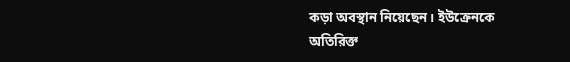কড়া অবস্থান নিয়েছেন। ইউক্রেনকে অতিরিক্ত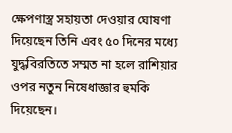ক্ষেপণাস্ত্র সহায়তা দেওয়ার ঘোষণা দিয়েছেন তিনি এবং ৫০ দিনের মধ্যে যুদ্ধবিরতিতে সম্মত না হলে রাশিয়ার ওপর নতুন নিষেধাজ্ঞার হুমকি দিয়েছেন।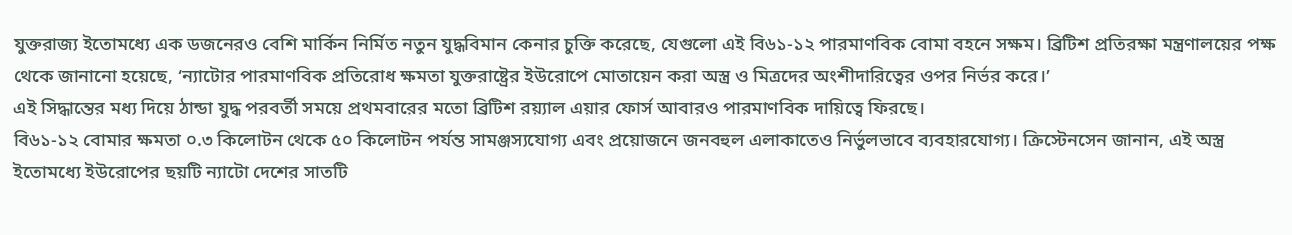যুক্তরাজ্য ইতোমধ্যে এক ডজনেরও বেশি মার্কিন নির্মিত নতুন যুদ্ধবিমান কেনার চুক্তি করেছে, যেগুলো এই বি৬১-১২ পারমাণবিক বোমা বহনে সক্ষম। ব্রিটিশ প্রতিরক্ষা মন্ত্রণালয়ের পক্ষ থেকে জানানো হয়েছে, ‘ন্যাটোর পারমাণবিক প্রতিরোধ ক্ষমতা যুক্তরাষ্ট্রের ইউরোপে মোতায়েন করা অস্ত্র ও মিত্রদের অংশীদারিত্বের ওপর নির্ভর করে।’
এই সিদ্ধান্তের মধ্য দিয়ে ঠান্ডা যুদ্ধ পরবর্তী সময়ে প্রথমবারের মতো ব্রিটিশ রয়্যাল এয়ার ফোর্স আবারও পারমাণবিক দায়িত্বে ফিরছে।
বি৬১-১২ বোমার ক্ষমতা ০.৩ কিলোটন থেকে ৫০ কিলোটন পর্যন্ত সামঞ্জস্যযোগ্য এবং প্রয়োজনে জনবহুল এলাকাতেও নির্ভুলভাবে ব্যবহারযোগ্য। ক্রিস্টেনসেন জানান, এই অস্ত্র ইতোমধ্যে ইউরোপের ছয়টি ন্যাটো দেশের সাতটি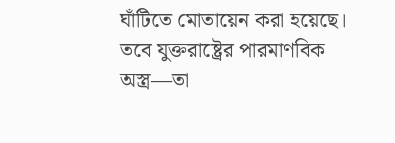ঘাঁটিতে মোতায়েন করা হয়েছে।
তবে যুক্তরাষ্ট্রের পারমাণবিক অস্ত্র—তা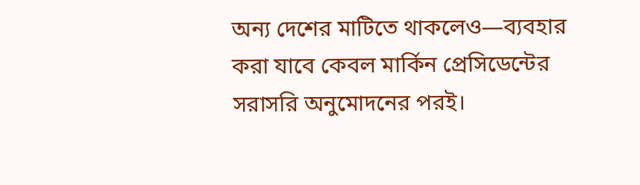অন্য দেশের মাটিতে থাকলেও—ব্যবহার করা যাবে কেবল মার্কিন প্রেসিডেন্টের সরাসরি অনুমোদনের পরই।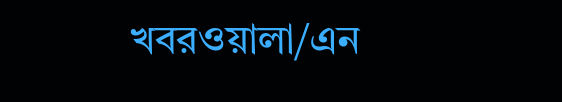খবরওয়ালা/এন